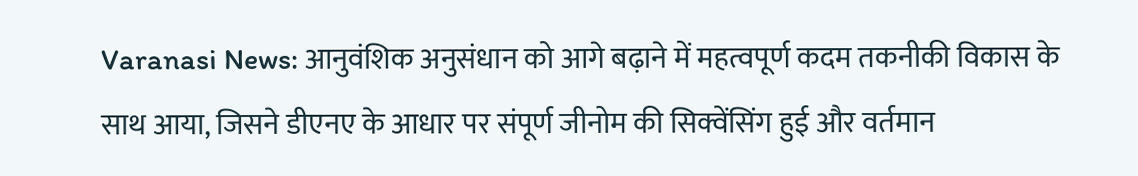Varanasi News: आनुवंशिक अनुसंधान को आगे बढ़ाने में महत्वपूर्ण कदम तकनीकी विकास के साथ आया, जिसने डीएनए के आधार पर संपूर्ण जीनोम की सिक्वेंसिंग हुई और वर्तमान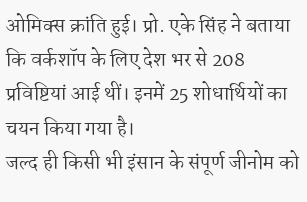ओमिक्स क्रांति हुई। प्रो. एके सिंह ने बताया कि वर्कशॉप के लिए देश भर से 208 प्रविष्टियां आई थीं। इनमें 25 शोधार्थियों का चयन किया गया है।
जल्द ही किसी भी इंसान के संपूर्ण जीनोम को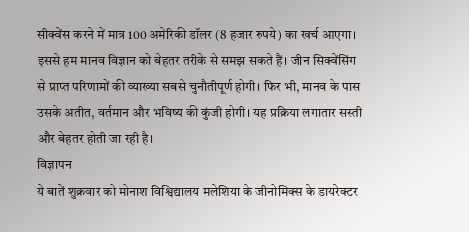सीक्वेंस करने में मात्र 100 अमेरिकी डॉलर (8 हजार रुपये) का खर्च आएगा। इससे हम मानव विज्ञान को बेहतर तरीके से समझ सकते हैं। जीन सिक्वेंसिंग से प्राप्त परिणामों की व्याख्या सबसे चुनौतीपूर्ण होगी। फिर भी, मानव के पास उसके अतीत, वर्तमान और भविष्य की कुंजी होगी। यह प्रक्रिया लगातार सस्ती और बेहतर होती जा रही है।
विज्ञापन
ये बातें शुक्रवार को मोनाश विश्विद्यालय मलेशिया के जीनोमिक्स के डायरेक्टर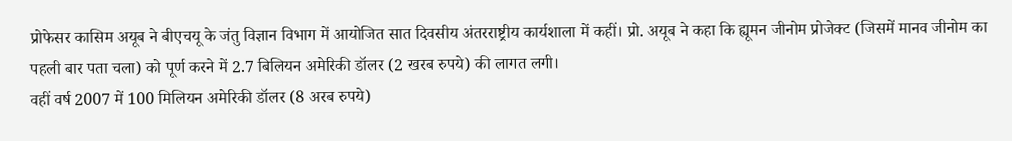प्रोफेसर कासिम अयूब ने बीएचयू के जंतु विज्ञान विभाग में आयोजित सात दिवसीय अंतरराष्ट्रीय कार्यशाला में कहीं। प्रो. अयूब ने कहा कि ह्यूमन जीनोम प्रोजेक्ट (जिसमें मानव जीनोम का पहली बार पता चला) को पूर्ण करने में 2.7 बिलियन अमेरिकी डॉलर (2 खरब रुपये) की लागत लगी।
वहीं वर्ष 2007 में 100 मिलियन अमेरिकी डॉलर (8 अरब रुपये)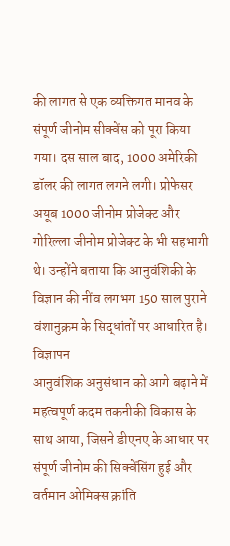की लागत से एक व्यक्तिगत मानव के संपूर्ण जीनोम सीक्वेंस को पूरा किया गया। दस साल बाद, 1000 अमेरिकी डॉलर की लागत लगने लगी। प्रोफेसर अयूब 1000 जीनोम प्रोजेक्ट और गोरिल्ला जीनोम प्रोजेक्ट के भी सहभागी थे। उन्होंने बताया कि आनुवंशिकी के विज्ञान की नींव लगभग 150 साल पुराने वंशानुक्रम के सिद्धांतों पर आधारित है।
विज्ञापन
आनुवंशिक अनुसंधान को आगे बढ़ाने में महत्वपूर्ण कदम तकनीकी विकास के साथ आया, जिसने डीएनए के आधार पर संपूर्ण जीनोम की सिक्वेंसिंग हुई और वर्तमान ओमिक्स क्रांति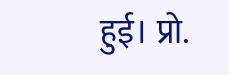हुई। प्रो.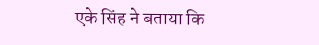एके सिंह ने बताया कि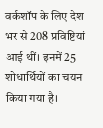वर्कशॉप के लिए देश भर से 208 प्रविष्टियां आई थीं। इनमें 25 शोधार्थियों का चयन किया गया है।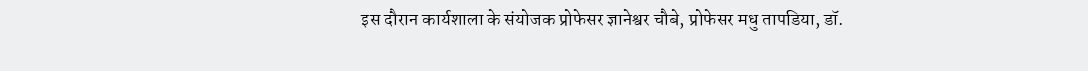इस दौरान कार्यशाला के संयोजक प्रोफेसर ज्ञानेश्वर चौबे, प्रोफेसर मधु तापडिया, डॉ.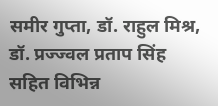समीर गुप्ता, डॉ. राहुल मिश्र, डॉ. प्रज्ज्वल प्रताप सिंह सहित विभिन्न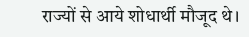राज्यों से आये शोधार्थी मौजूद थे।